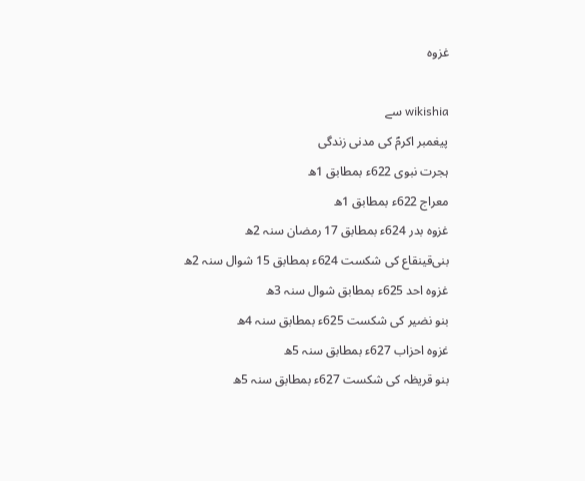غزوہ

wikishia سے
پیغمبر اکرمؐ کی مدنی زندگی
ہجرت نبوی 622ء بمطابق 1ھ
معراج 622ء بمطابق 1ھ
غزوہ بدر 624ء بمطابق 17 رمضان سنہ 2ھ
بنی‌قینقاع کی شکست 624ء بمطابق 15 شوال سنہ 2ھ
غزوہ احد 625ء بمطابق شوال سنہ 3ھ
بنو نضیر کی شکست 625ء بمطابق سنہ 4ھ
غزوہ احزاب 627ء بمطابق سنہ 5ھ
بنو قریظہ کی شکست 627ء بمطابق سنہ 5ھ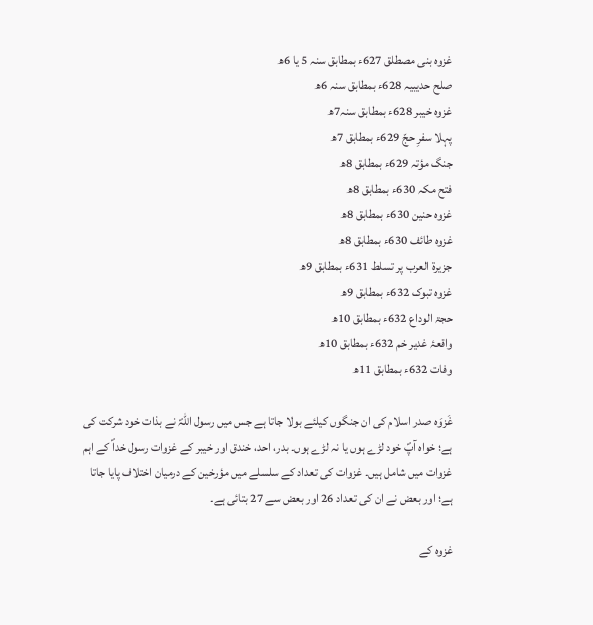غزوہ بنی مصطلق 627ء بمطابق سنہ 5 یا 6ھ
صلح حدیبیہ 628ء بمطابق سنہ 6ھ
غزوہ خیبر 628ء بمطابق سنہ7ھ
پہلا سفرِ حجّ 629ء بمطابق 7ھ
جنگ مؤتہ 629ء بمطابق 8ھ
فتح مکہ 630ء بمطابق 8ھ
غزوہ حنین 630ء بمطابق 8ھ
غزوہ طائف 630ء بمطابق 8ھ
جزیرة العرب پر تسلط 631ء بمطابق 9ھ
غزوہ تبوک 632ء بمطابق 9ھ
حجۃ الوداع 632ء بمطابق 10ھ
واقعۂ غدیر خم 632ء بمطابق 10ھ
وفات 632ء بمطابق 11ھ

غَزوَہ صدر اسلام کی ان جنگوں کیلئے بولا جاتا ہے جس میں رسول اللہؐ نے بذات خود شرکت کی ہے؛ خواہ آپؐ خود لڑے ہوں یا نہ لڑے ہوں۔ بدر، احد، خندق اور خیبر کے غزوات رسول خداؐ کے اہم غزوات میں شامل ہیں۔ غزوات کی تعداد کے سلسلے میں مؤرخین کے درمیان اختلاف پایا جاتا ہے؛ اور بعض نے ان کی تعداد 26 اور بعض سے 27 بتائی ہے۔

غزوہ کے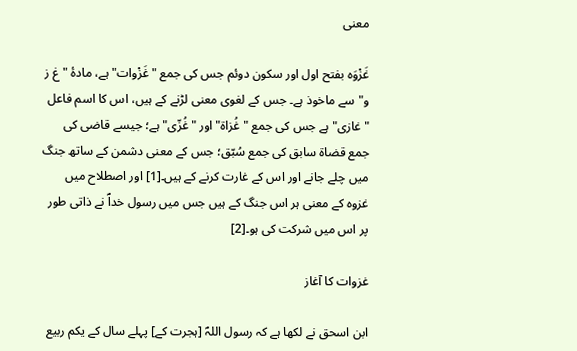معنی

غَزْوَہ بفتح اول اور سکون دوئم جس کی جمع "غَزْوات" ہے، مادۂ "غ ز و" سے ماخوذ ہے۔ جس کے لغوی معنی لڑنے کے ہیں، اس کا اسم فاعل "غازی" ہے جس کی جمع "غُزاۃ" اور "غُزّی" ہے؛ جیسے قاضی کی جمع قضاۃ سابق کی جمع سُبّق؛ جس کے معنی دشمن کے ساتھ جنگ میں چلے جانے اور اس کے غارت کرنے کے ہیں۔[1] اور اصطلاح میں غزوہ کے معنی ہر اس جنگ کے ہیں جس میں رسول خداؐ نے ذاتی طور پر اس میں شرکت کی ہو۔[2]

غزوات کا آغاز

ابن اسحق نے لکھا ہے کہ رسول اللہؐ [ہجرت کے] پہلے سال کے یکم ربیع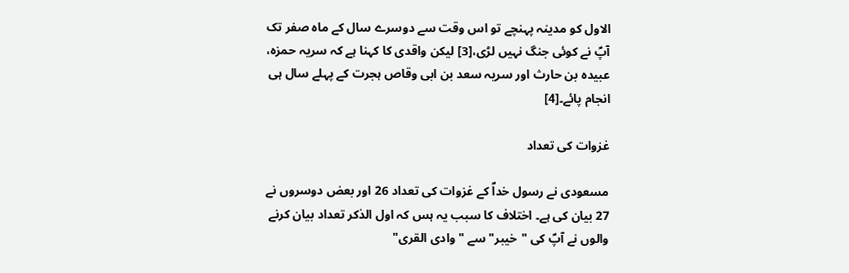الاول کو مدینہ پہنچے تو اس وقت سے دوسرے سال کے ماہ صفر تک آپؐ نے کوئی جنگ نہیں لڑی،[3] لیکن واقدی کا کہنا ہے کہ سریہ حمزہ، عبیدہ بن حارث اور سریہ سعد بن ابی وقاص ہجرت کے پہلے سال ہی انجام پائے۔[4]

غزوات کی تعداد

مسعودی نے رسول خداؐ کے غزوات کی تعداد 26 اور بعض دوسروں نے 27 بیان کی ہے۔ اختلاف کا سبب یہ ہس کہ اول الذکر تعداد بیان کرنے والوں نے آپؐ کی "خیبر" سے "وادی القری"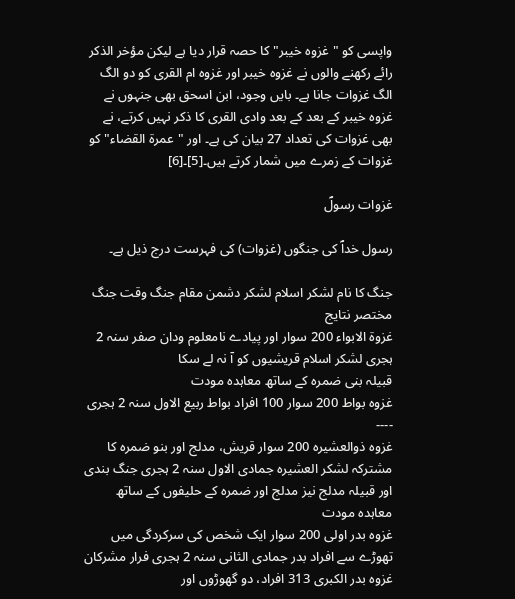واپسی کو "غزوہ خیبر" کا حصہ قرار دیا ہے لیکن مؤخر الذکر رائے رکھنے والوں نے غزوہ خیبر اور غزوہ ام القری کو دو الگ الگ غزوات جانا ہے۔ بایں وجود، ابن اسحق بھی جنہوں نے غزوہ خیبر کے بعد کے بعد وادی القری کا ذکر نہیں کرتے، نے بھی غزوات کی تعداد 27 بیان کی ہے۔ اور "عمرۃ القضاء" کو غزوات کے زمرے میں شمار کرتے ہیں۔[5]۔[6]

غزوات رسولؐ

رسول خداؐ کی جنگوں (غزوات) کی فہرست درج ذیل ہے۔

جنگ کا نام لشکر اسلام لشکر دشمن مقام جنگ وقت جنگ مختصر نتایج
غزوۃ الابواء 200 سوار اور پیادے نامعلوم ودان صفر سنہ 2 ہجری لشکر اسلام قریشیوں کو آ نہ لے سکا
قبیلہ بنی ضمرہ کے ساتھ معاہدہ مودت
غزوہ بواط 200 سوار 100 افراد بواط ربیع الاول سنہ 2 ہجری ----
غزوہ ذوالعشیرہ 200 سوار قریش، مدلج اور بنو ضمرہ کا مشترکہ لشکر العشیرہ جمادی الاول سنہ 2 ہجری جنگ بندی اور قبیلہ مدلج نیز مدلج اور ضمرہ کے حلیفوں کے ساتھ معاہدہ مودت
غزوہ بدر اولی 200 سوار ایک شخص کی سرکردگی میں تھوڑے سے افراد بدر جمادی الثانی سنہ 2 ہجری فرار مشرکان
غزوہ بدر الکبری 313 افراد، دو گھوڑوں اور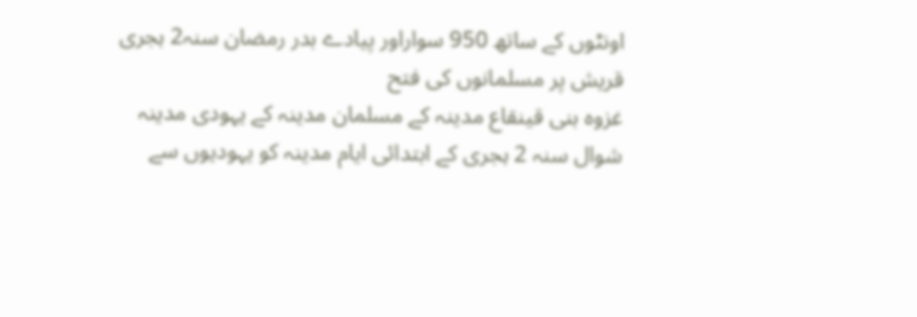اونٹوں کے ساتھ 950 سواراور پیادے بدر رمضان سنہ2 ہجری قریش پر مسلمانوں کی فتح
غزوہ بنی قینقاع مدینہ کے مسلمان مدینہ کے یہودی مدینہ شوال سنہ 2 ہجری کے ابتدائی ایام مدینہ کو یہودیوں سے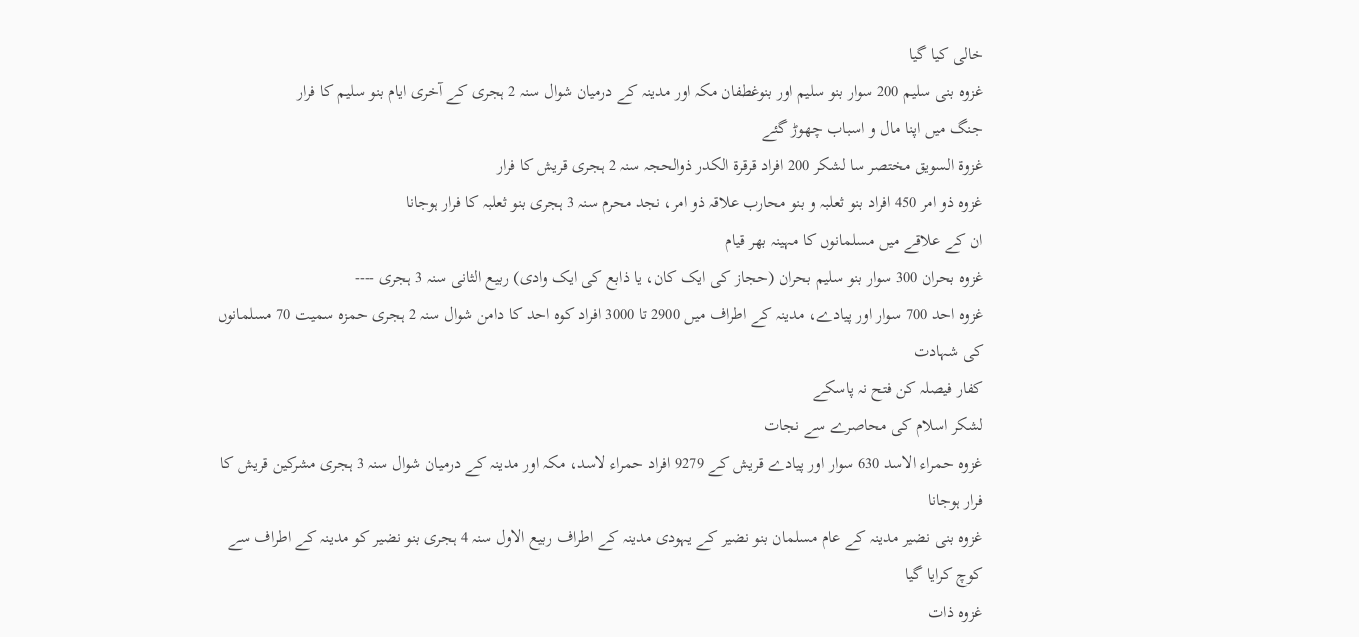خالی کیا گيا
غزوہ بنی سلیم 200 سوار بنو سلیم اور بنوغطفان مکہ اور مدینہ کے درمیان شوال سنہ 2 ہجری کے آخری ایام بنو سلیم کا فرار
جنگ میں اپنا مال و اسباب چھوڑ گئے
غزوۃ السویق مختصر سا لشکر 200 افراد قرقرۃ الکدر ذو‌الحجہ سنہ 2 ہجری قریش کا فرار
غزوہ ذو امر 450 افراد بنو ثعلبہ و بنو محارب علاقہ ذو امر، نجد محرم سنہ 3 ہجری بنو ثعلبہ کا فرار ہوجانا
ان کے علاقے میں مسلمانوں کا مہینہ بھر قیام
غزوہ بحران 300 سوار بنو سلیم بحران (حجاز کی ایک کان، یا ذابع کی ایک وادی) ربیع الثانی سنہ 3 ہجری ----
غزوہ احد 700 سوار اور پیادے، مدینہ کے اطراف میں 2900 تا 3000 افراد کوہ احد کا دامن شوال سنہ 2 ہجری حمزہ سمیت 70 مسلمانوں کی شہادت
کفار فیصلہ کن فتح نہ پاسکے
لشکر اسلام کی محاصرے سے نجات
غزوہ حمراء الاسد 630 سوار اور پیادے قریش کے 9279 افراد حمراء لاسد، مکہ اور مدینہ کے درمیان شوال سنہ 3 ہجری مشرکین قریش کا فرار ہوجانا
غزوہ بنی نضیر مدینہ کے عام مسلمان بنو نضیر کے یہودی مدینہ کے اطراف ربیع الاول سنہ 4 ہجری بنو نضیر کو مدینہ کے اطراف سے کوچ کرایا گیا
غزوہ ذات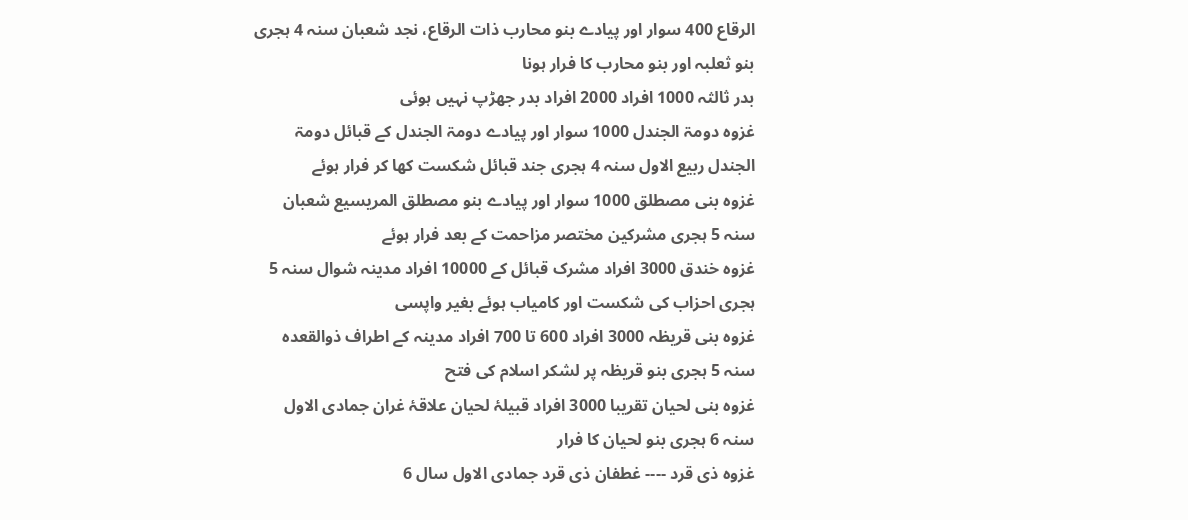الرقاع 400 سوار اور پیادے بنو محارب ذات الرقاع، نجد شعبان سنہ 4 ہجری بنو ثعلبہ اور بنو محارب کا فرار ہونا
بدر ثالثہ 1000 افراد 2000 افراد بدر جھڑپ نہيں ہوئی
غزوہ دومۃ الجندل 1000 سوار اور پیادے دومۃ الجندل کے قبائل دومۃ الجندل ربیع الاول سنہ 4 ہجری جند قبائل شکست کھا کر فرار ہوئے
غزوہ بنی مصطلق 1000 سوار اور پیادے بنو مصطلق المریسیع شعبان سنہ 5 ہجری مشرکین مختصر مزاحمت کے بعد فرار ہوئے
غزوہ خندق 3000 افراد مشرک قبائل کے 10000 افراد مدینہ شوال سنہ 5 ہجری احزاب کی شکست اور کامیاب ہوئے بغیر واپسی
غزوہ بنی قریظہ 3000 افراد 600 تا 700 افراد مدینہ کے اطراف ذو‌القعدہ سنہ 5 ہجری بنو قریظہ پر لشکر اسلام کی فتح
غزوہ بنی لحیان تقریبا 3000 افراد قبیلۂ لحیان علاقۂ غران جمادی الاول سنہ 6 ہجری بنو لحیان کا فرار
غزوہ ذی قرد ---- غطفان ذی قرد جمادی الاول سال 6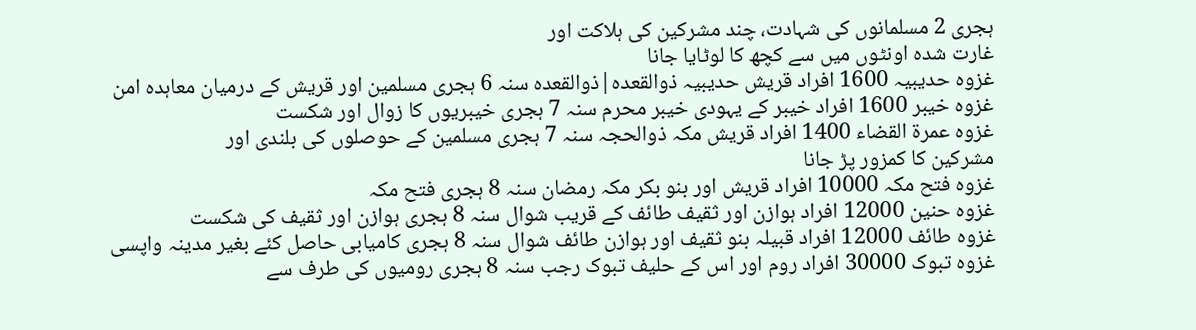ہجری 2 مسلمانوں کی شہادت، چند مشرکین کی ہلاکت اور
غارت شدہ اونٹوں میں سے کچھ کا لوٹایا جانا
غزوہ حدیبیہ 1600 افراد قریش حدیبیہ ذوالقعدہ|ذو‌القعدہ سنہ 6 ہجری مسلمین اور قریش کے درمیان معاہدہ امن
غزوہ خیبر 1600 افراد خیبر کے یہودی خیبر محرم سنہ 7 ہجری خیبریوں کا زوال اور شکست
غزوہ عمرۃ القضاء 1400 افراد قریش مکہ ذو‌الحجہ سنہ 7 ہجری مسلمین کے حوصلوں کی بلندی اور
مشرکین کا کمزور پڑ جانا
غزوہ فتح مکہ 10000 افراد قریش اور بنو بکر مکہ رمضان سنہ 8 ہجری فتح مکہ
غزوہ حنین 12000 افراد ہوازن اور ثقیف طائف کے قریب شوال سنہ 8 ہجری ہوازن اور ثقیف کی شکست
غزوہ طائف 12000 افراد قبیلہ بنو ثقیف اور ہوازن طائف شوال سنہ 8 ہجری کامیابی حاصل کئے بغیر مدینہ واپسی
غزوہ تبوک 30000 افراد روم اور اس کے حلیف تبوک رجب سنہ 8 ہجری رومیوں کی طرف سے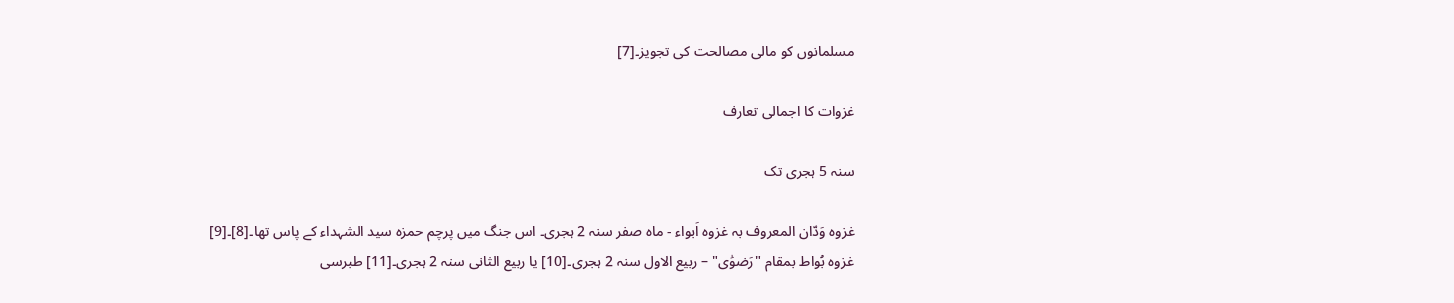مسلمانوں کو مالی مصالحت کی تجویز۔[7]

غزوات کا اجمالی تعارف

سنہ 5 ہجری تک

غزوہ وَدّان المعروف بہ غزوہ اَبواء - ماہ صفر سنہ 2 ہجری۔ اس جنگ میں پرچم حمزہ سید الشہداء کے پاس تھا۔[8]۔[9]
غزوہ بُواط بمقام "رَضوَٰی" – ربیع الاول سنہ 2 ہجری۔[10] یا ربیع الثانی سنہ 2 ہجری۔[11] طبرسی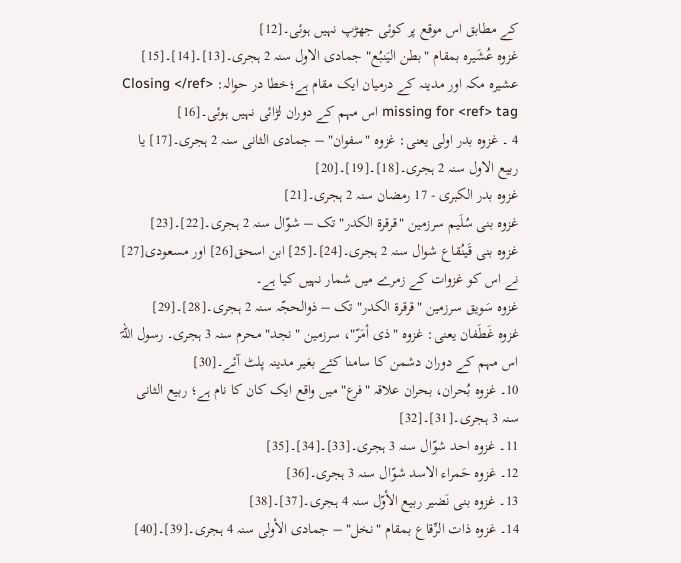کے مطابق اس موقع پر کوئی جھڑپ نہیں ہوئی۔[12]
غزوہ عُشَیرہ بمقام "بطن الیَنبُع" جمادی الاول سنہ 2 ہجری۔[13]۔[14]۔[15] عشیرہ مکہ اور مدینہ کے درمیان ایک مقام ہے؛خطا در حوالہ: Closing </ref> missing for <ref> tag اس مہم کے دوران لڑائی نہیں ہوئی۔[16]
4 ۔ غزوہ بدر اولی یعنی: غزوہ "سفوان" – جمادی الثانی سنہ 2 ہجری۔[17] یا ربیع الاول سنہ 2 ہجری۔[18]۔[19]۔[20]
غزوہ بدر الکبری - 17 رمضان سنہ 2 ہجری۔[21]
غزوہ بنی سُلَیم سرزمین "قرقرۃ الکدر" تک – شوّال سنہ 2 ہجری۔[22]۔[23]
غزوہ بنی قَینُقاع شوال سنہ 2 ہجری۔[24]۔[25] ابن اسحق[26] اور مسعودی[27] نے اس کو غزوات کے زمرے میں شمار نہیں کیا ہے۔
غزوہ سَویق سرزمین "قرقرۃ الکدر" تک – ذوالحجّہ سنہ 2 ہجری۔[28]۔[29]
غزوہ غَطَفان یعنی: غزوہ "ذی أمَرّ"، سرزمین "نجد" محرم سنہ 3 ہجری۔ رسول اللہؐ اس مہم کے دوران دشمن کا سامنا کئے بغیر مدینہ پلٹ آئے۔[30]
10۔ غزوہ بُحران، بحران علاقہ "فرع" میں واقع ایک کان کا نام ہے؛ ربیع الثانی سنہ 3 ہجری۔[31]۔[32]
11۔ غزوہ احد شوّال سنہ 3 ہجری۔[33]۔[34]۔[35]
12۔ غزوہ حَمراء الاسد شوّال سنہ 3 ہجری۔[36]
13۔ غزوہ بنی نَضیر ربیع الأوّل سنہ 4 ہجری۔[37]۔[38]
14۔ غزوہ ذات الرِّقاع بمقام "نخل‌" – جمادی الأولی سنہ 4 ہجری۔[39]۔[40]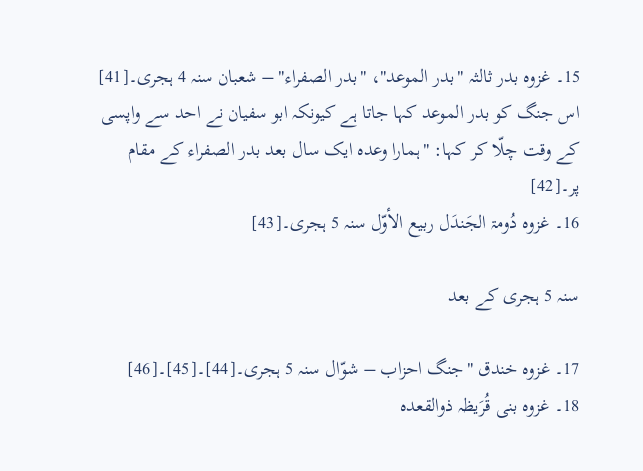15۔ غزوہ بدر ثالثہ "بدر الموعد"، "بدر الصفراء‌" – شعبان سنہ 4 ہجری۔[41] اس جنگ کو بدر الموعد کہا جاتا ہے کیونکہ ابو سفیان نے احد سے واپسی کے وقت چلّا کر کہا: "ہمارا وعدہ ایک سال بعد بدر الصفراء کے مقام پر۔[42]
16۔ غزوہ دُومۃ الجَندَل ربیع الأوّل سنہ 5 ہجری۔[43]

سنہ 5 ہجری کے بعد

17۔ غزوہ خندق "جنگ احزاب – شوّال سنہ 5 ہجری۔[44]۔[45]۔[46]
18۔ غزوہ بنی قُرَیظہ ذوالقعدہ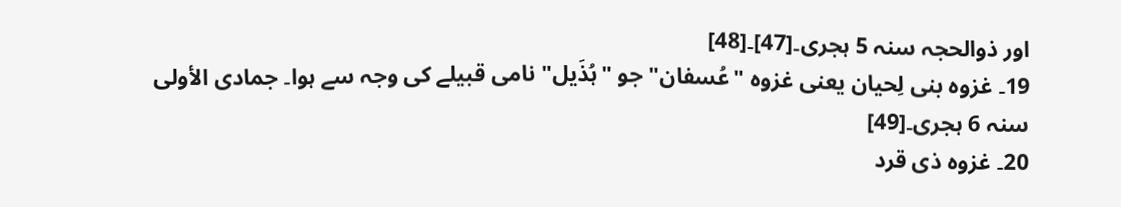اور ذوالحجہ سنہ 5 ہجری۔[47]۔[48]
19۔ غزوہ بنی لِحیان یعنی غزوہ "عُسفان" جو "ہُذَیل" نامی قبیلے کی وجہ سے ہوا۔ جمادی الأولی سنہ 6 ہجری۔[49]
20۔ غزوہ ذی قرد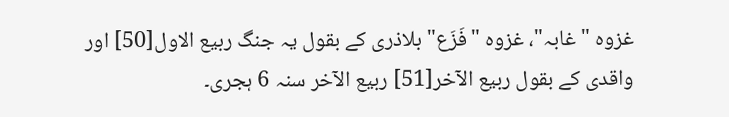غزوہ "غابہ"، غزوہ "فَزَع‌" بلاذری کے بقول یہ جنگ ربیع الاول[50] اور واقدی کے بقول ربیع الآخر[51] ربیع الآخر سنہ 6 ہجری۔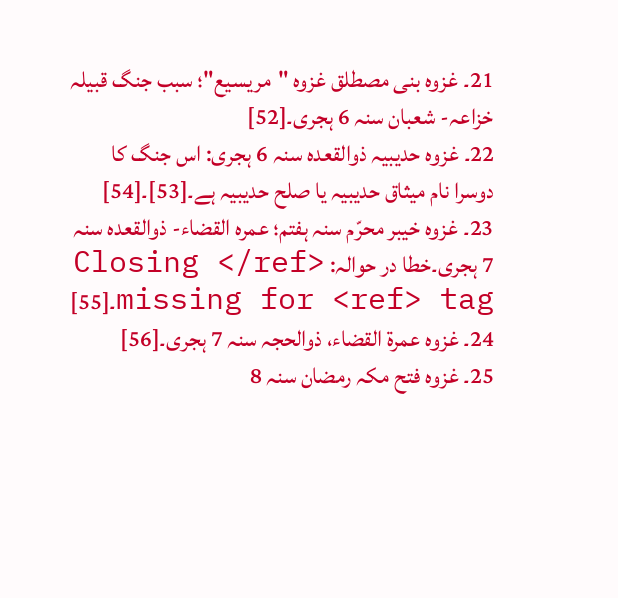21۔ غزوہ بنی مصطلق غزوہ "مریسیع‌"؛ سبب جنگ قبیلہ خزاعہ- شعبان سنہ 6 ہجری۔[52]
22۔ غزوہ حدیبیہ ذوالقعدہ سنہ 6 ہجری: اس جنگ کا دوسرا نام میثاق حدیبیہ یا صلح حدیبیہ ہے۔[53]۔[54]
23۔ غزوہ خیبر محرّم سنہ ہفتم؛ عمرہ القضاء- ذوالقعدہ سنہ 7 ہجری۔خطا در حوالہ: Closing </ref> missing for <ref> tag۔[55]
24۔ غزوہ عمرۃ القضاء، ذو‌الحجہ سنہ 7 ہجری۔[56]
25۔ غزوہ فتح مکہ رمضان سنہ 8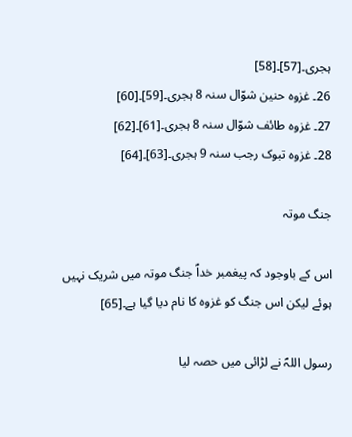ہجری۔[57]۔[58]
26۔ غزوہ حنین شوّال سنہ 8 ہجری۔[59]۔[60]
27۔ غزوہ طائف شوّال سنہ 8 ہجری۔[61]۔[62]
28۔ غزوہ تبوک رجب سنہ 9 ہجری۔[63]۔[64]

جنگ موتہ

اس کے باوجود کہ پیغمبر خداؐ جنگ موتہ میں شریک نہیں ہوئے لیکن اس جنگ کو غزوہ کا نام دیا گیا ہے۔[65]

رسول اللہؐ نے لڑائی میں حصہ لیا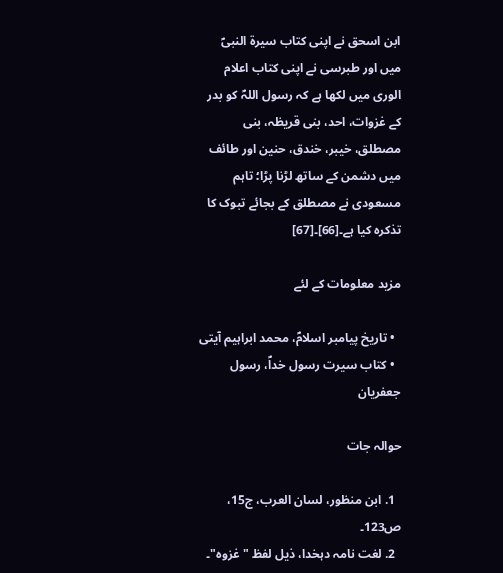ابن اسحق نے اپنی کتاب سیرۃ النبیؐ میں اور طبرسی نے اپنی کتاب اعلام الوری میں لکھا ہے کہ رسول اللہؐ کو بدر کے غزوات، احد، بنی قریظہ، بنی مصطلق، خیبر، خندق، حنین اور طائف میں دشمن کے ساتھ لڑنا پڑا؛ تاہم مسعودی نے مصطلق کے بجائے تبوک کا تذکرہ کیا ہے۔[66]۔[67]

مزید معلومات کے لئے

  • تاریخ پیامبر اسلامؐ، محمد ابراہیم آیتی
  • کتاب سیرت رسول خداؐ، رسول جعفریان

حوالہ جات

  1. ابن منظور، لسان العرب، ج15، ص123۔
  2. لغت نامہ دہخدا، ذیل لفظ "غزوہ"۔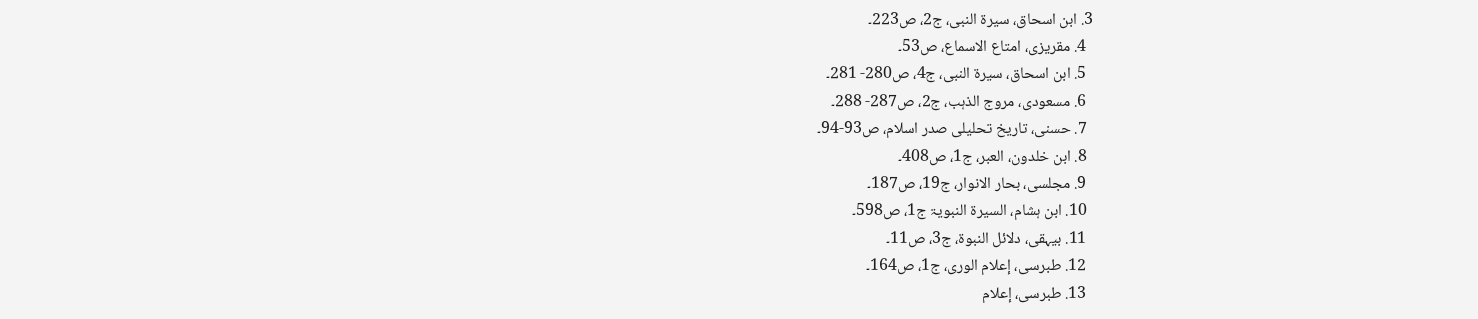3. ابن اسحاق، سیرۃ النبی، ج2، ص223۔
  4. مقریزی، امتاع الاسماع، ص53۔
  5. ابن اسحاق، سیرۃ النبی، ج4، ص280- 281۔
  6. مسعودی، مروج الذہب، ج2، ص287- 288۔
  7. حسنی، تاریخ تحلیلی صدر اسلام، ص93-94۔
  8. ابن خلدون، العبر، ج1، ص408۔
  9. مجلسی، بحار الانوار، ج19، ص187۔
  10. ابن ہشام، السیرة النبویۃ ج1، ص598۔
  11. بیہقی، دلائل النبوۃ، ج3، ص11۔
  12. طبرسی، إعلام الوری، ج1، ص164۔
  13. طبرسی، إعلام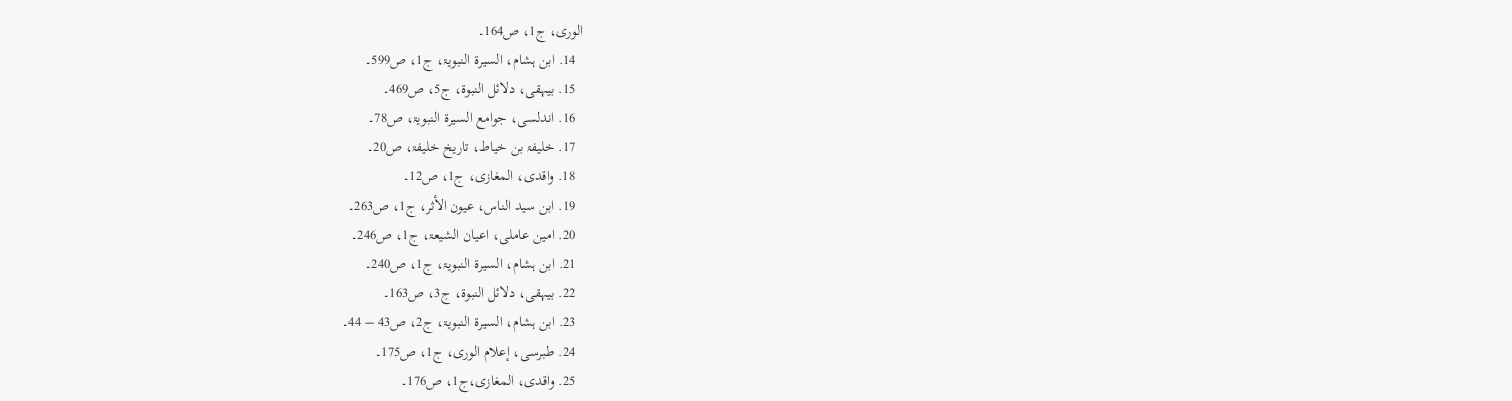الوری، ج1، ص164۔
  14. ابن ہشام، السیرۃ النبویۃ، ج1، ص599۔
  15. بیہقی، دلائل النبوۃ، ج5، ص469۔
  16. اندلسی، جوامع السیرۃ النبویۃ، ص78۔
  17. خلیفۃ بن خیاط، تاریخ خلیفۃ، ص20۔
  18. واقدی، المغازی، ج1، ص12۔
  19. ابن سید الناس، عیون الأثر، ج1، ص263۔
  20. امین عاملی، اعیان الشیعۃ، ج1، ص246۔
  21. ابن ہشام، السیرۃ النبویۃ، ج1، ص240۔
  22. بیہقی، دلائل النبوۃ، ج3، ص163۔
  23. ابن ہشام، السیرۃ النبویۃ، ج2، ص43 – 44۔
  24. طبرسی، إعلام الوری، ج1، ص175۔
  25. واقدی، المغازی،ج1، ص176۔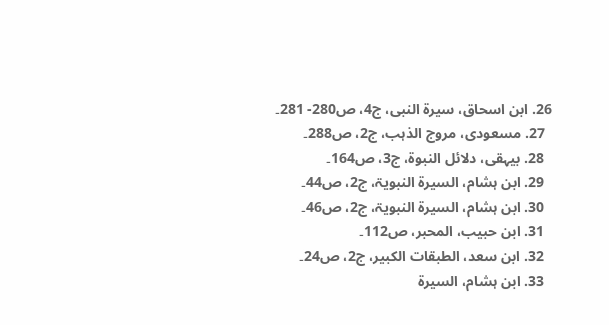26. ابن اسحاق، سیرۃ النبی، ج4، ص280- 281۔
  27. مسعودی، مروج الذہب، ج2، ص288۔
  28. بیہقی، دلائل النبوۃ، ج3، ص164۔
  29. ابن ہشام، السیرۃ النبویۃ، ج2، ص44۔
  30. ابن ہشام، السیرۃ النبویۃ، ج2، ص46۔
  31. ابن حبیب، المحبر، ص112۔
  32. ابن سعد، الطبقات الکبیر، ج2، ص24۔
  33. ابن ہشام، السیرۃ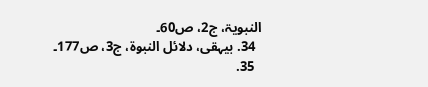النبویۃ، ج2، ص60۔
  34. بیہقی، دلائل النبوۃ، ج3، ص177۔
  35.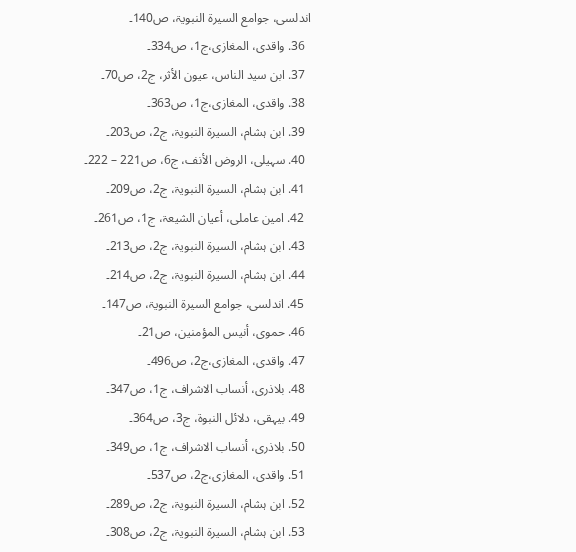اندلسی، جوامع السیرۃ النبویۃ، ص140۔
  36. واقدی، المغازی،ج1، ص334۔
  37. ابن سید الناس، عیون الأثر، ج2، ص70۔
  38. واقدی، المغازی،ج1، ص363۔
  39. ابن ہشام، السیرۃ النبویۃ، ج2، ص203۔
  40. سہیلی، الروض الأنف، ج6، ص221 – 222۔
  41. ابن ہشام، السیرۃ النبویۃ، ج2، ص209۔
  42. امین عاملی، أعیان الشیعۃ، ج1، ص261۔
  43. ابن ہشام، السیرۃ النبویۃ، ج2، ص213۔
  44. ابن ہشام، السیرۃ النبویۃ، ج2، ص214۔
  45. اندلسی، جوامع السیرۃ النبویۃ، ص147۔
  46. حموی، أنیس المؤمنین، ص21۔
  47. واقدی، المغازی،ج2، ص496۔
  48. بلاذری، أنساب الاشراف، ج1، ص347۔
  49. بیہقی، دلائل النبوۃ، ج3، ص364۔
  50. بلاذری، أنساب الاشراف، ج1، ص349۔
  51. واقدی، المغازی،ج2، ص537۔
  52. ابن ہشام، السیرۃ النبویۃ، ج2، ص289۔
  53. ابن ہشام، السیرۃ النبویۃ، ج2، ص308۔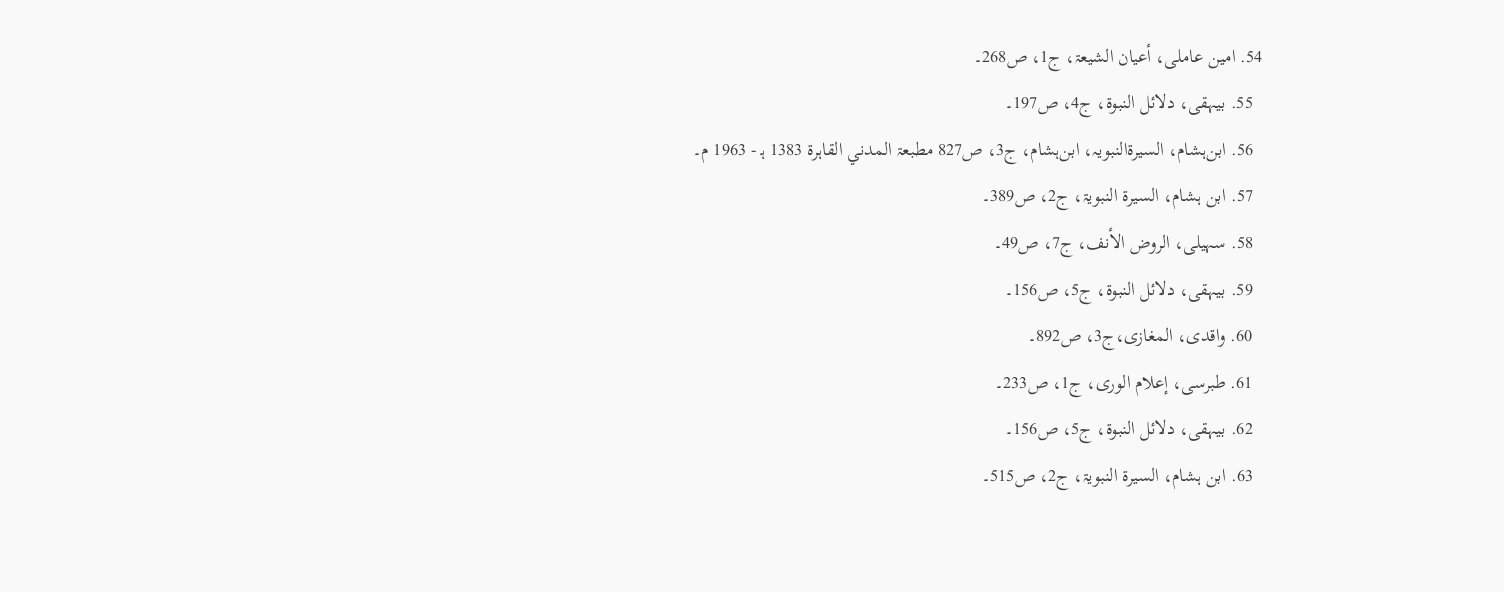54. امین عاملی، أعیان الشیعۃ، ج1، ص268۔
  55. بیہقی، دلائل النبوۃ، ج4، ص197۔
  56. ابن‌ہشام، السيرۃالنبويہ، ابن‌ہشام، ج3، ص827 مطبعۃ المدني القاہرۃ 1383 ہ‍ - 1963 م۔
  57. ابن ہشام، السیرۃ النبویۃ، ج2، ص389۔
  58. سہیلی، الروض الأنف، ج7، ص49۔
  59. بیہقی، دلائل النبوۃ، ج5، ص156۔
  60. واقدی، المغازی،ج3، ص892۔
  61. طبرسی، إعلام الوری، ج1، ص233۔
  62. بیہقی، دلائل النبوۃ، ج5، ص156۔
  63. ابن ہشام، السیرۃ النبویۃ، ج2، ص515۔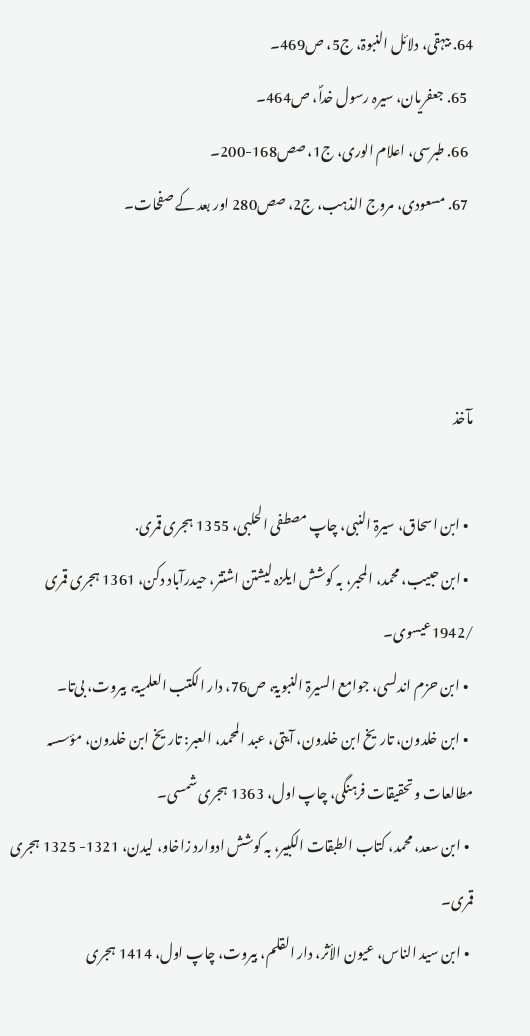64. بیہقی، دلائل النبوۃ، ج5، ص469۔
  65. جعفریان، سیرہ رسول خداؐ، ص464۔
  66. طبرسی، اعلام الوری، ج1، صص168-200۔
  67. مسعودی، مروج الذہب، ج2، صص280 اور بعد کے صفحات۔



مآخذ

  • ابن اسحاق، سیرۃ النبی، چاپ مصطفی الحلبی، 1355 ہجری قمری.
  • ابن حبیب، محمد، المحبر، بہ کوشش ایلزہ لیشتن اشتتر، حیدرآباد دکن، 1361 ہجری قمری /1942عیسوی۔
  • ابن حزم اندلسی، جوامع السیرۃ النبویۃ، ص76، دار الکتب العلمیۃ، بیروت، بی‌تا۔
  • ابن خلدون، تاریخ ابن خلدون، آیتی، عبد المحمد، العبر: تاریخ ابن خلدون، مؤسسہ مطالعات و تحقیقات فرہنگی، چاپ اول، 1363 ہجری شمسی۔
  • ابن سعد، محمد، کتاب الطبقات الکبیر، بہ کوشش ادوارد زاخاو، لیدن، 1321- 1325 ہجری قمری۔
  • ابن سید الناس، عیون الأثر، دار القلم، بیروت، چاپ اول، 1414 ہجری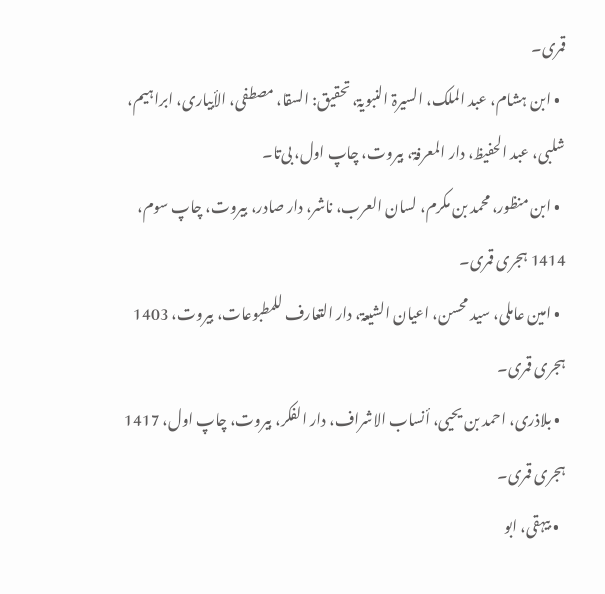قمری۔
  • ابن ہشام، عبد الملک، السیرۃ النبویۃ، تحقیق: السقا، مصطفی، الأبیاری، ابراہیم، شلبی، عبد الحفیظ، دار المعرفۃ، بیروت، چاپ اول، بی‌تا۔
  • ابن منظور، محمد بن مکرم، لسان العرب، ناشر، دار صادر، بیروت، چاپ سوم، 1414 ہجری قمری۔
  • امین عاملی، سید محسن، اعیان الشیعۃ، دار التعارف للمطبوعات، بیروت، 1403 ہجری قمری۔
  • بلاذری، احمد بن یحیی، أنساب الاشراف، دار الفکر، بیروت، چاپ اول، 1417 ہجری قمری۔
  • بیہقی، ابو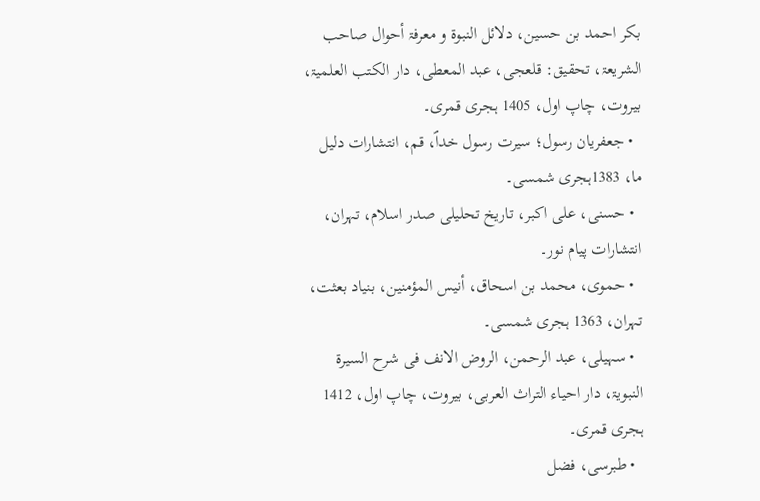بکر احمد بن حسین، دلائل النبوۃ و معرفۃ أحوال صاحب الشریعۃ، تحقیق: قلعجی، عبد المعطی، دار الکتب العلمیۃ، بیروت، چاپ اول، 1405 ہجری قمری۔
  • جعفریان رسول؛ سیرت رسول خداؐ، قم، انتشارات دلیل ما، 1383ہجری شمسی۔
  • حسنی، علی اکبر، تاریخ تحلیلی صدر اسلام، تہران، انتشارات پیام نور۔
  • حموی، محمد بن اسحاق، أنیس المؤمنین، بنیاد بعثت، تہران، 1363 ہجری شمسی۔
  • سہیلی، عبد الرحمن، الروض الانف فی شرح السیرۃ النبویۃ، دار احیاء التراث العربی، بیروت، چاپ اول، 1412 ہجری قمری۔
  • طبرسی، فضل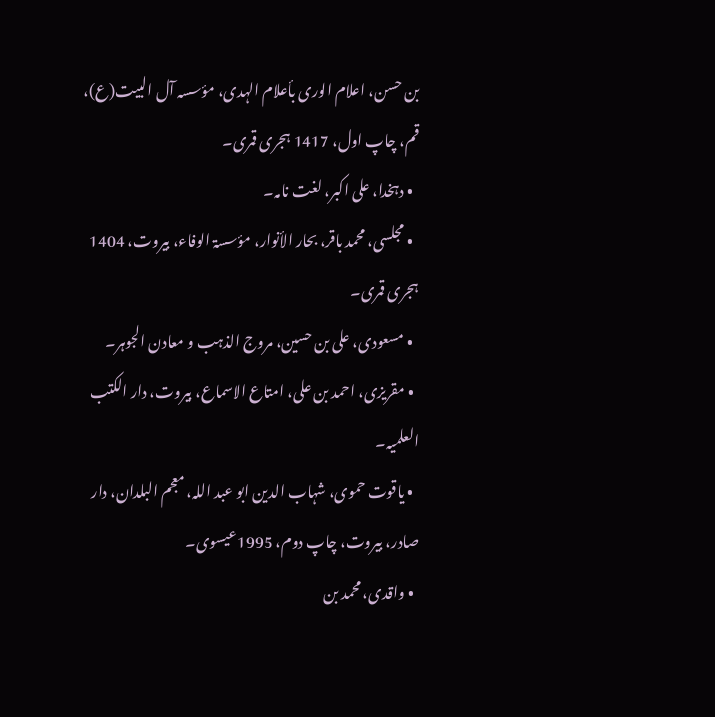بن حسن، اعلام الوری بأعلام الہدی، مؤسسہ آل البیت(ع)، قم، چاپ اول، 1417 ہجری قمری۔
  • دہخدا، علی اکبر، لغت نامہ۔
  • مجلسی، محمد باقر، بحار الأنوار، مؤسسۃ الوفاء، بیروت، 1404 ہجری قمری۔
  • مسعودی، علی بن حسین، مروج الذہب و معادن الجوہر۔
  • مقریزی، احمد بن علی، امتاع الاسماع، بیروت، دار الکتب العلمیہ۔
  • یاقوت حموی، شہاب الدین ابو عبد اللہ، معجم البلدان، دار صادر، بیروت، چاپ دوم، 1995عیسوی۔
  • واقدی، محمد بن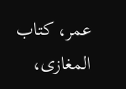عمر، کتاب المغازی،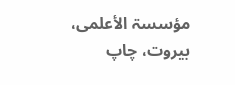مؤسسۃ الأعلمی، بیروت، چاپ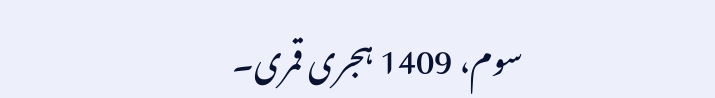سوم، 1409 ہجری قمری۔